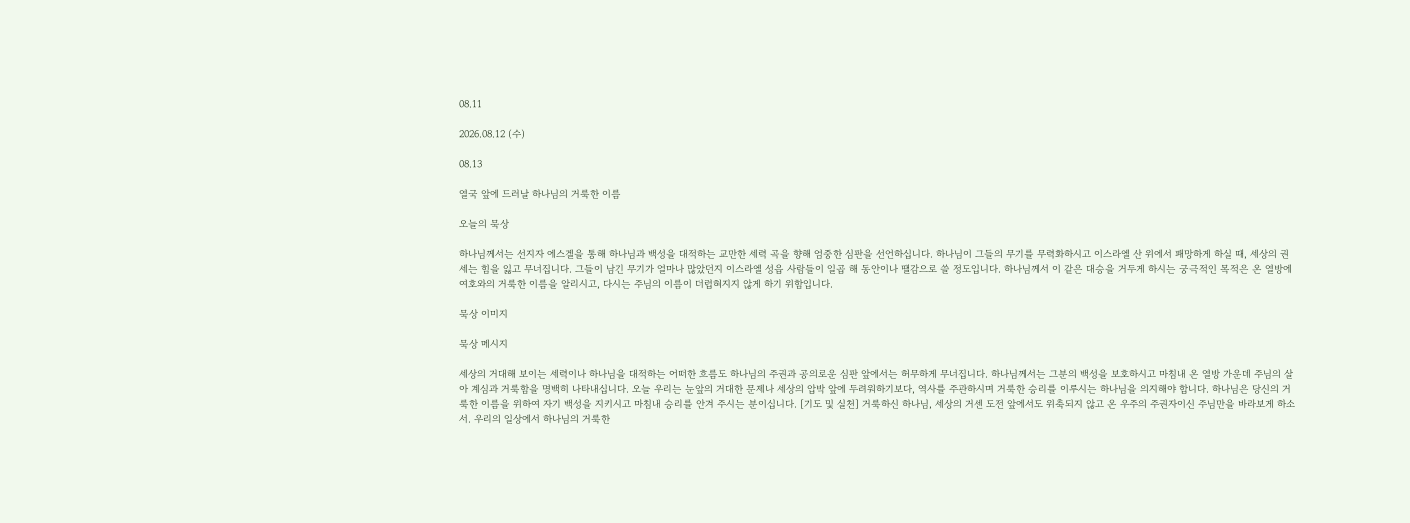08.11

2026.08.12 (수)

08.13

열국 앞에 드러날 하나님의 거룩한 이름

오늘의 묵상

하나님께서는 선지자 에스겔을 통해 하나님과 백성을 대적하는 교만한 세력 곡을 향해 엄중한 심판을 선언하십니다. 하나님이 그들의 무기를 무력화하시고 이스라엘 산 위에서 패망하게 하실 때, 세상의 권세는 힘을 잃고 무너집니다. 그들이 남긴 무기가 얼마나 많았던지 이스라엘 성읍 사람들이 일곱 해 동안이나 땔감으로 쓸 정도입니다. 하나님께서 이 같은 대승을 거두게 하시는 궁극적인 목적은 온 열방에 여호와의 거룩한 이름을 알리시고, 다시는 주님의 이름이 더럽혀지지 않게 하기 위함입니다.

묵상 이미지

묵상 메시지

세상의 거대해 보이는 세력이나 하나님을 대적하는 어떠한 흐름도 하나님의 주권과 공의로운 심판 앞에서는 허무하게 무너집니다. 하나님께서는 그분의 백성을 보호하시고 마침내 온 열방 가운데 주님의 살아 계심과 거룩함을 명백히 나타내십니다. 오늘 우리는 눈앞의 거대한 문제나 세상의 압박 앞에 두려워하기보다, 역사를 주관하시며 거룩한 승리를 이루시는 하나님을 의지해야 합니다. 하나님은 당신의 거룩한 이름을 위하여 자기 백성을 지키시고 마침내 승리를 안겨 주시는 분이십니다. [기도 및 실천] 거룩하신 하나님, 세상의 거센 도전 앞에서도 위축되지 않고 온 우주의 주권자이신 주님만을 바라보게 하소서. 우리의 일상에서 하나님의 거룩한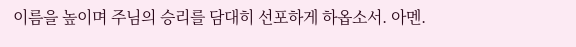이름을 높이며 주님의 승리를 담대히 선포하게 하옵소서. 아멘.